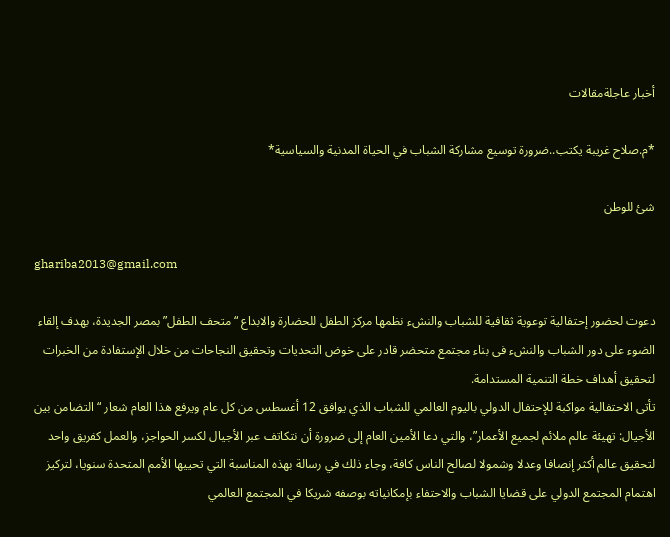أخبار عاجلةمقالات

*م.صلاح غريبة يكتب..ضرورة توسيع مشاركة الشباب في الحياة المدنية والسياسية*

شئ للوطن

ghariba2013@gmail.com

دعوت لحضور إحتفالية توعوية ثقافية للشباب والنشء نظمها مركز الطفل للحضارة والابداع “متحف الطفل” بمصر الجديدة، بهدف إلقاء الضوء على دور الشباب والنشء فى بناء مجتمع متحضر قادر على خوض التحديات وتحقيق النجاحات من خلال الإستفادة من الخبرات لتحقيق أهداف خطة التنمية المستدامة.
تأتى الاحتفالية مواكبة للإحتفال الدولي باليوم العالمي للشباب الذي يوافق 12 أغسطس من كل عام ويرفع هذا العام شعار “التضامن بين الأجيال: تهيئة عالم ملائم لجميع الأعمار”، والتي دعا الأمين العام إلى ضرورة أن نتكاتف عبر الأجيال لكسر الحواجز، والعمل كفريق واحد لتحقيق عالم أكثر إنصافا وعدلا وشمولا لصالح الناس كافة، وجاء ذلك في رسالة بهذه المناسبة التي تحييها الأمم المتحدة سنويا، لتركيز اهتمام المجتمع الدولي على قضايا الشباب والاحتفاء بإمكانياته بوصفه شريكا في المجتمع العالمي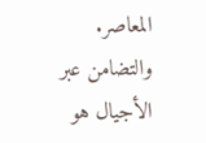المعاصر.
والتضامن عبر الأجيال هو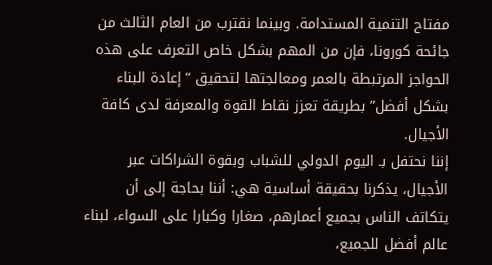مفتاح التنمية المستدامة. وبينما نقترب من العام الثالث من جائحة كورونا، فإن من المهم بشكل خاص التعرف على هذه الحواجز المرتبطة بالعمر ومعالجتها لتحقيق “إعادة البناء بشكل أفضل” بطريقة تعزز نقاط القوة والمعرفة لدى كافة الأجيال.
إننا نحتفل بـ اليوم الدولي للشباب وبقوة الشراكات عبر الأجيال، يذكرنا بحقيقة أساسية هي: أننا بحاجة إلى أن يتكاتف الناس بجميع أعمارهم، صغارا وكبارا على السواء، لبناء عالم أفضل للجميع،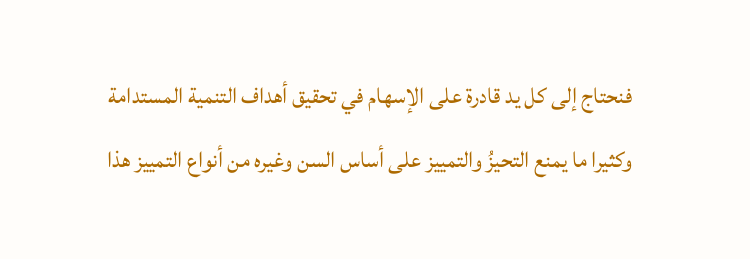فنحتاج إلى كل يد قادرة على الإسهام في تحقيق أهداف التنمية المستدامة
وكثيرا ما يمنع التحيزُ والتمييز على أساس السن وغيره من أنواع التمييز هذا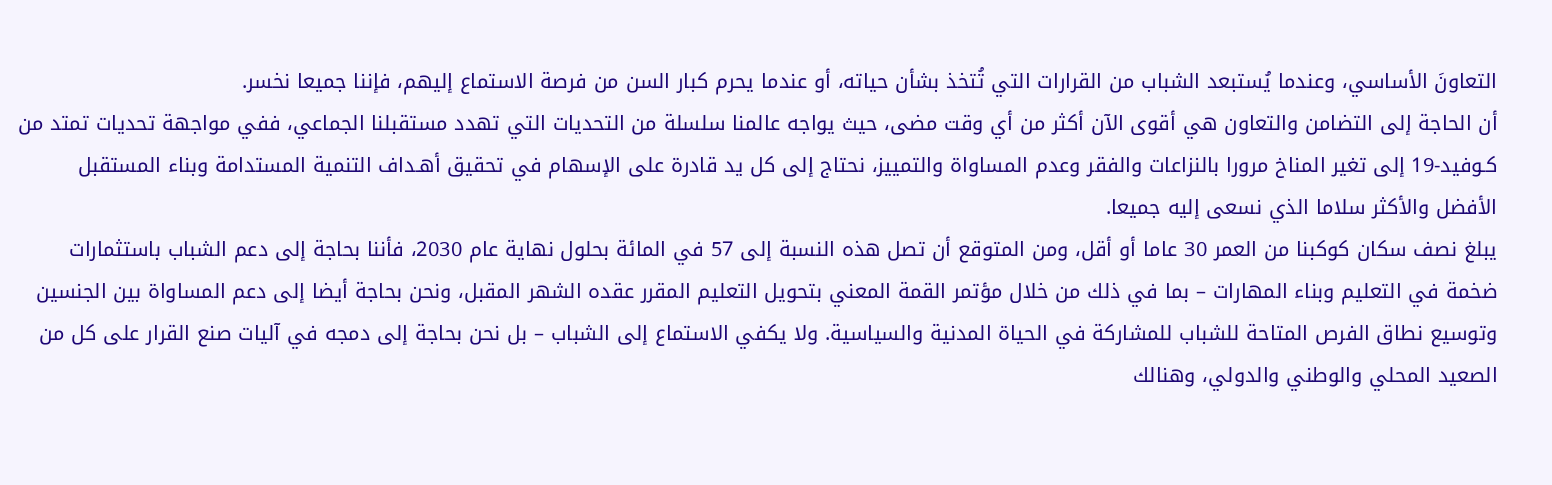التعاونَ الأساسي، وعندما يُستبعد الشباب من القرارات التي تُتخذ بشأن حياته، أو عندما يحرم كبار السن من فرصة الاستماع إليهم، فإننا جميعا نخسر.
أن الحاجة إلى التضامن والتعاون هي أقوى الآن أكثر من أي وقت مضى، حيث يواجه عالمنا سلسلة من التحديات التي تهدد مستقبلنا الجماعي، ففي مواجهة تحديات تمتد من كـوفيد-19 إلى تغير المناخ مرورا بالنزاعات والفقر وعدم المساواة والتمييز، نحتاج إلى كل يد قادرة على الإسهام في تحقيق أهـداف التنمية المستدامة وبناء المستقبل الأفضل والأكثر سلاما الذي نسعى إليه جميعا.
يبلغ نصف سكان كوكبنا من العمر 30 عاما أو أقل، ومن المتوقع أن تصل هذه النسبة إلى 57 في المائة بحلول نهاية عام 2030، فأننا بحاجة إلى دعم الشباب باستثمارات ضخمة في التعليم وبناء المهارات – بما في ذلك من خلال مؤتمر القمة المعني بتحويل التعليم المقرر عقده الشهر المقبل، ونحن بحاجة أيضا إلى دعم المساواة بين الجنسين وتوسيع نطاق الفرص المتاحة للشباب للمشاركة في الحياة المدنية والسياسية. ولا يكفي الاستماع إلى الشباب – بل نحن بحاجة إلى دمجه في آليات صنع القرار على كل من الصعيد المحلي والوطني والدولي، وهنالك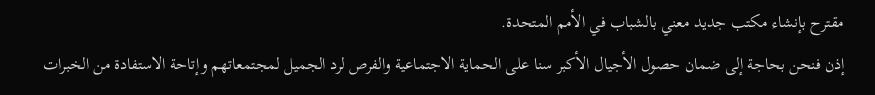مقترح بإنشاء مكتب جديد معني بالشباب في الأمم المتحدة.
إذن فنحن بحاجة إلى ضمان حصول الأجيال الأكبر سنا على الحماية الاجتماعية والفرص لرد الجميل لمجتمعاتهم وإتاحة الاستفادة من الخبرات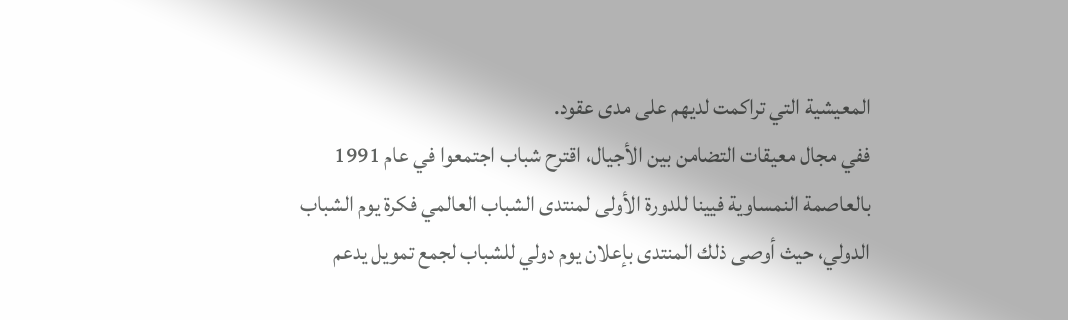المعيشية التي تراكمت لديهم على مدى عقود.
ففي مجال معيقات التضامن بين الأجيال، اقترح شباب اجتمعوا في عام 1991 بالعاصمة النمساوية فيينا للدورة الأولى لمنتدى الشباب العالمي فكرة يوم الشباب الدولي، حيث أوصى ذلك المنتدى بإعلان يوم دولي للشباب لجمع تمويل يدعم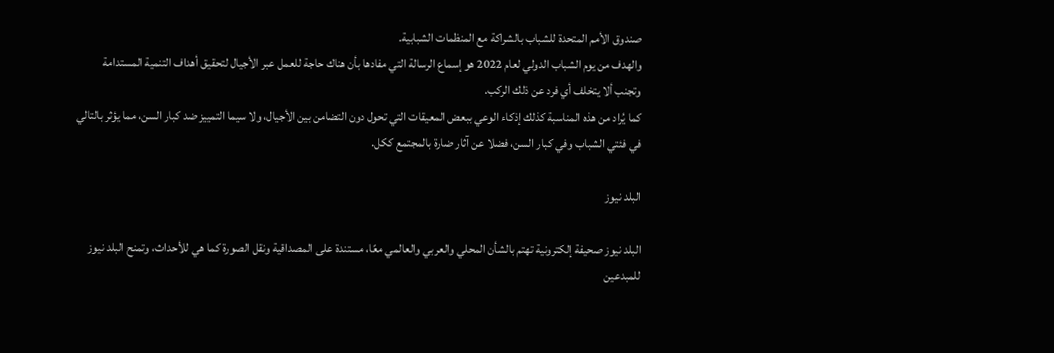صندوق الأمم المتحدة للشباب بالشراكة مع المنظمات الشبابية.
والهدف من يوم الشباب الدولي لعام 2022 هو إسماع الرسالة التي مفادها بأن هناك حاجة للعمل عبر الأجيال لتحقيق أهداف التنمية المستدامة وتجنب ألا يتخلف أي فرد عن ذلك الركب.
كما يُراد من هذه المناسبة كذلك إذكاء الوعي ببعض المعيقات التي تحول دون التضامن بين الأجيال، ولا سيما التمييز ضد كبار السن، مما يؤثر بالتالي في فئتي الشباب وفي كبار السن، فضلا عن آثار ضارة بالمجتمع ككل.

البلد نيوز

البلد نيوز صحيفة إلكترونية تهتم بالشأن المحلي والعربي والعالمي معًا، مستندة على المصداقية ونقل الصورة كما هي للأحداث، وتمنح البلد نيوز للمبدعين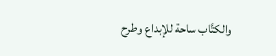والكتَّاب ساحة للإبداع وطرح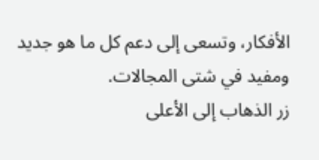الأفكار، وتسعى إلى دعم كل ما هو جديد ومفيد في شتى المجالات.
زر الذهاب إلى الأعلى